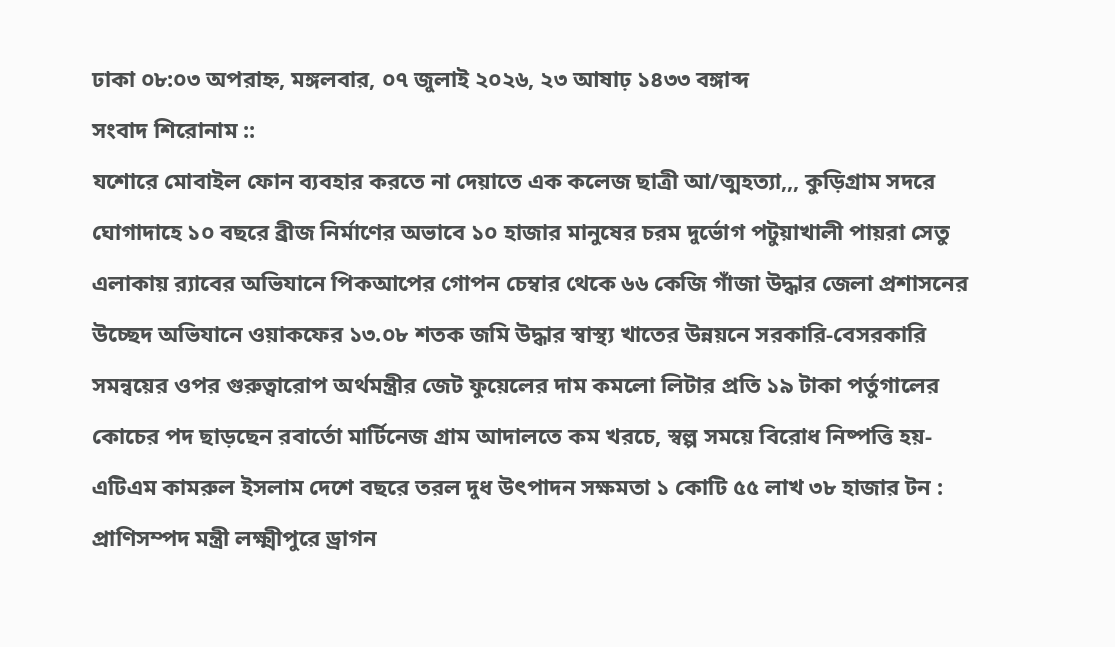ঢাকা ০৮:০৩ অপরাহ্ন, মঙ্গলবার, ০৭ জুলাই ২০২৬, ২৩ আষাঢ় ১৪৩৩ বঙ্গাব্দ
সংবাদ শিরোনাম ::
যশোরে মোবাইল ফোন ব্যবহার করতে না দেয়াতে এক কলেজ ছাত্রী আ/ত্মহত্যা,,, কুড়িগ্রাম সদরে ঘোগাদাহে ১০ বছরে ব্রীজ নির্মাণের অভাবে ১০ হাজার মানুষের চরম দুর্ভোগ পটুয়াখালী পায়রা সেতু এলাকায় র‌্যাবের অভিযানে পিকআপের গোপন চেম্বার থেকে ৬৬ কেজি গাঁজা উদ্ধার জেলা প্রশাসনের উচ্ছেদ অভিযানে ওয়াকফের ১৩.০৮ শতক জমি উদ্ধার স্বাস্থ্য খাতের উন্নয়নে সরকারি-বেসরকারি সমন্বয়ের ওপর গুরুত্বারোপ অর্থমন্ত্রীর জেট ফুয়েলের দাম কমলো লিটার প্রতি ১৯ টাকা পর্তুগালের কোচের পদ ছাড়ছেন রবার্তো মার্টিনেজ গ্রাম আদালতে কম খরচে, স্বল্প সময়ে বিরোধ নিষ্পত্তি হয়-এটিএম কামরুল ইসলাম দেশে বছরে তরল দুধ উৎপাদন সক্ষমতা ১ কোটি ৫৫ লাখ ৩৮ হাজার টন : প্রাণিসম্পদ মন্ত্রী লক্ষ্মীপুরে ড্রাগন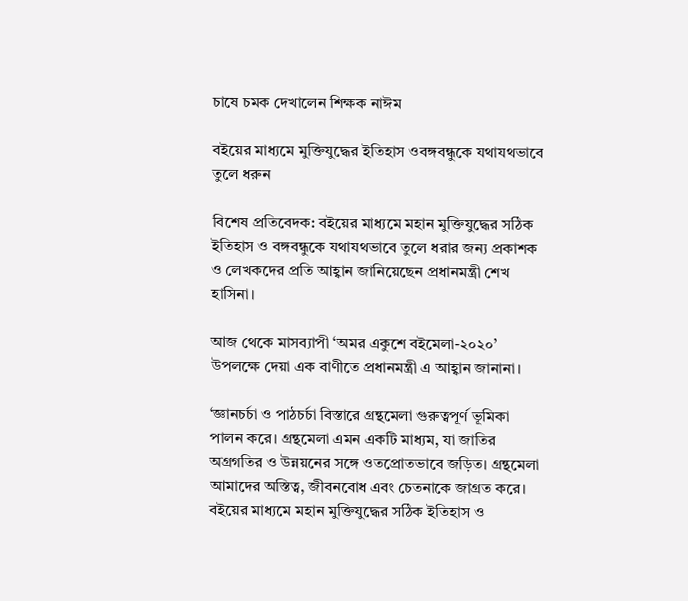চাষে চমক দেখালেন শিক্ষক নাঈম

বইয়ের মাধ্যমে মুক্তিযুদ্ধের ইতিহাস ওবঙ্গবন্ধুকে যথাযথভাবে তুলে ধরুন

বিশেষ প্রতিবেদক: বইয়ের মাধ্যমে মহান মুক্তিযুদ্ধের সঠিক ইতিহাস ও বঙ্গবন্ধুকে যথাযথভাবে তুলে ধরার জন্য প্রকাশক ও লেখকদের প্রতি আহ্বান জানিয়েছেন প্রধানমন্ত্রী শেখ হাসিনা।

আজ থেকে মাসব্যাপী ‘অমর একুশে বইমেলা-২০২০’ উপলক্ষে দেয়া এক বাণীতে প্রধানমন্ত্রী এ আহ্বান জানানা।

‘জ্ঞানচর্চা ও পাঠচর্চা বিস্তারে গ্রন্থমেলা গুরুত্বপূর্ণ ভূমিকা পালন করে। গ্রন্থমেলা এমন একটি মাধ্যম, যা জাতির অগ্রগতির ও উন্নয়নের সঙ্গে ওতপ্রোতভাবে জড়িত। গ্রন্থমেলা আমাদের অস্তিত্ব, জীবনবোধ এবং চেতনাকে জাগ্রত করে। বইয়ের মাধ্যমে মহান মুক্তিযুদ্ধের সঠিক ইতিহাস ও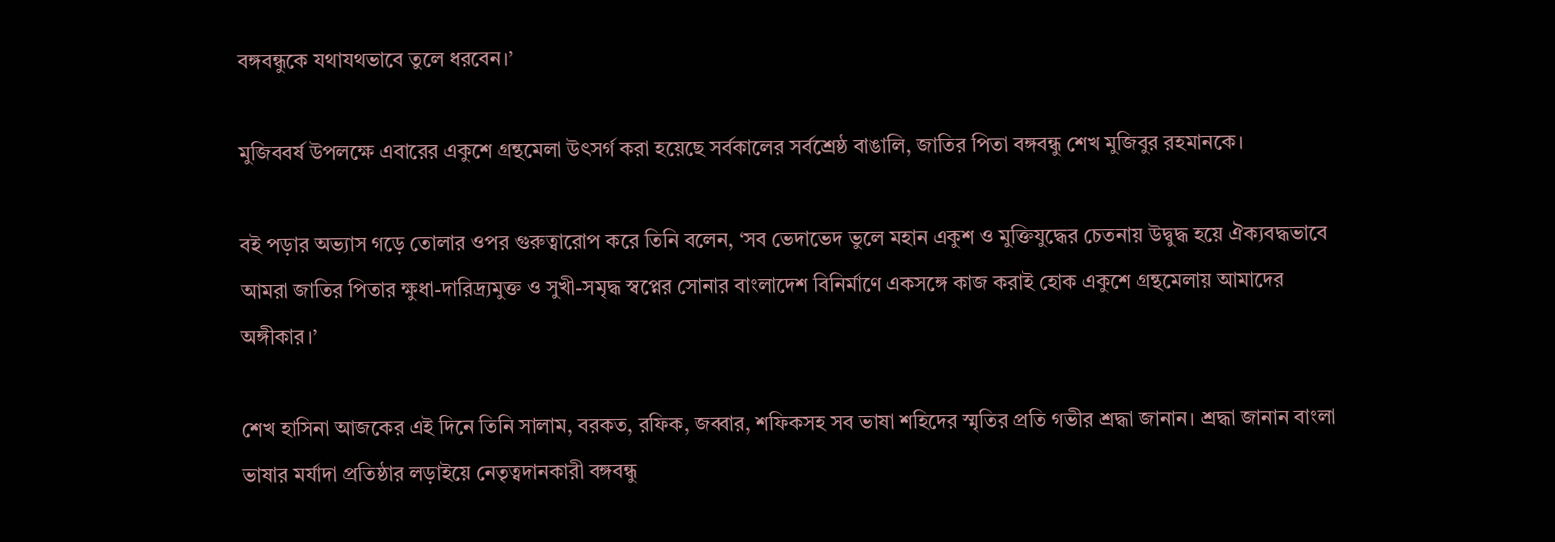বঙ্গবন্ধুকে যথাযথভাবে তুলে ধরবেন।’

মুজিববর্ষ উপলক্ষে এবারের একুশে গ্রন্থমেলা উৎসর্গ করা হয়েছে সর্বকালের সর্বশ্রেষ্ঠ বাঙালি, জাতির পিতা বঙ্গবন্ধু শেখ মুজিবুর রহমানকে।

বই পড়ার অভ্যাস গড়ে তোলার ওপর গুরুত্বারোপ করে তিনি বলেন, ‘সব ভেদাভেদ ভুলে মহান একুশ ও মুক্তিযুদ্ধের চেতনায় উদ্বুদ্ধ হয়ে ঐক্যবদ্ধভাবে আমরা জাতির পিতার ক্ষুধা-দারিদ্র্যমুক্ত ও সুখী-সমৃদ্ধ স্বপ্নের সোনার বাংলাদেশ বিনির্মাণে একসঙ্গে কাজ করাই হোক একুশে গ্রন্থমেলায় আমাদের অঙ্গীকার।’

শেখ হাসিনা আজকের এই দিনে তিনি সালাম, বরকত, রফিক, জব্বার, শফিকসহ সব ভাষা শহিদের স্মৃতির প্রতি গভীর শ্রদ্ধা জানান। শ্রদ্ধা জানান বাংলা ভাষার মর্যাদা প্রতিষ্ঠার লড়াইয়ে নেতৃত্বদানকারী বঙ্গবন্ধু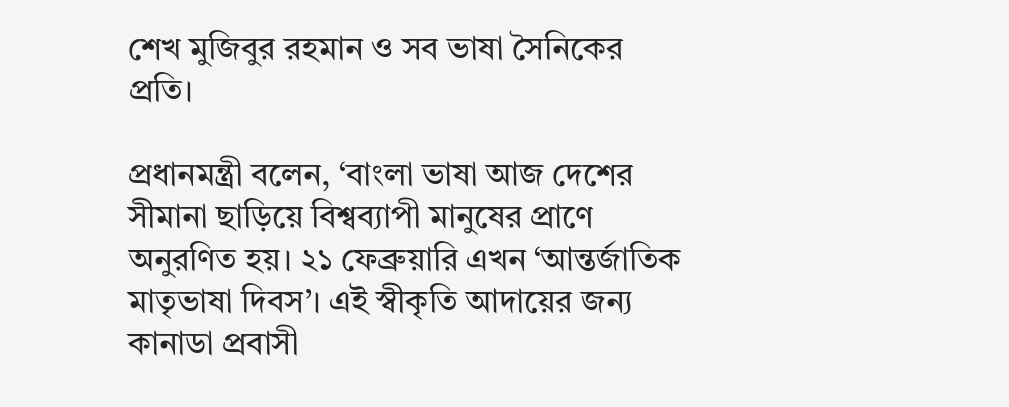শেখ মুজিবুর রহমান ও সব ভাষা সৈনিকের প্রতি।

প্রধানমন্ত্রী বলেন, ‘বাংলা ভাষা আজ দেশের সীমানা ছাড়িয়ে বিশ্বব্যাপী মানুষের প্রাণে অনুরণিত হয়। ২১ ফেব্রুয়ারি এখন ‘আন্তর্জাতিক মাতৃভাষা দিবস’। এই স্বীকৃতি আদায়ের জন্য কানাডা প্রবাসী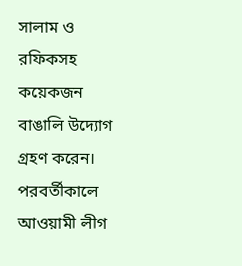সালাম ও রফিকসহ কয়েকজন বাঙালি উদ্যোগ গ্রহণ করেন। পরবর্তীকালে আওয়ামী লীগ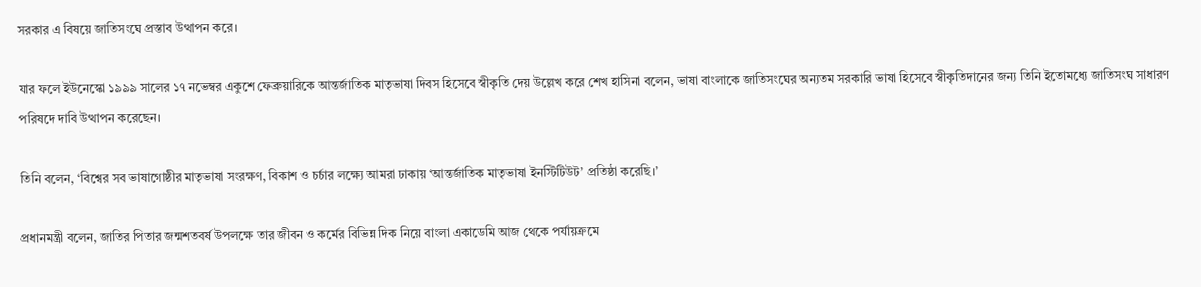সরকার এ বিষয়ে জাতিসংঘে প্রস্তাব উত্থাপন করে।

যার ফলে ইউনেস্কো ১৯৯৯ সালের ১৭ নভেম্বর একুশে ফেব্রুয়ারিকে আন্তর্জাতিক মাতৃভাষা দিবস হিসেবে স্বীকৃতি দেয় উল্লেখ করে শেখ হাসিনা বলেন, ভাষা বাংলাকে জাতিসংঘের অন্যতম সরকারি ভাষা হিসেবে স্বীকৃতিদানের জন্য তিনি ইতোমধ্যে জাতিসংঘ সাধারণ পরিষদে দাবি উত্থাপন করেছেন।

তিনি বলেন, ‘বিশ্বের সব ভাষাগোষ্ঠীর মাতৃভাষা সংরক্ষণ, বিকাশ ও চর্চার লক্ষ্যে আমরা ঢাকায় ‘আন্তর্জাতিক মাতৃভাষা ইনস্টিটিউট’ প্রতিষ্ঠা করেছি।’

প্রধানমন্ত্রী বলেন, জাতির পিতার জন্মশতবর্ষ উপলক্ষে তার জীবন ও কর্মের বিভিন্ন দিক নিয়ে বাংলা একাডেমি আজ থেকে পর্যায়ক্রমে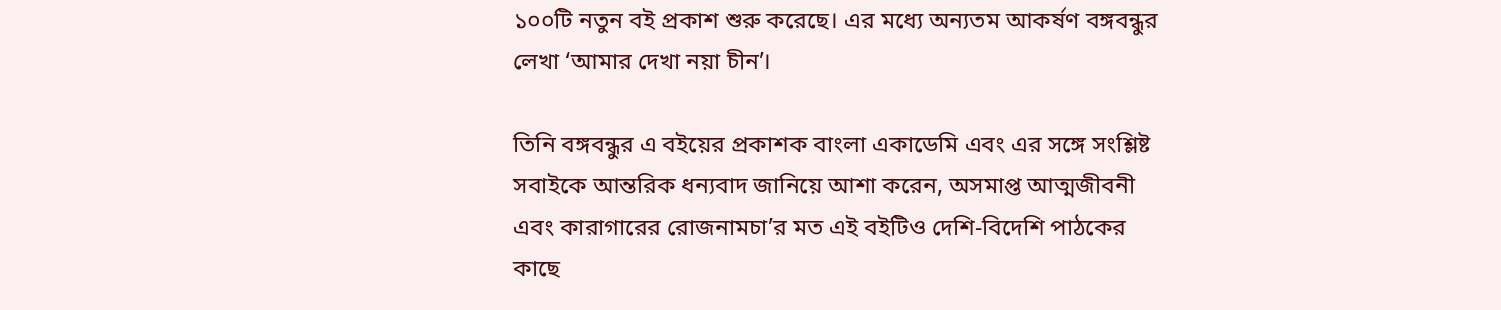১০০টি নতুন বই প্রকাশ শুরু করেছে। এর মধ্যে অন্যতম আকর্ষণ বঙ্গবন্ধুর লেখা ‘আমার দেখা নয়া চীন’।

তিনি বঙ্গবন্ধুর এ বইয়ের প্রকাশক বাংলা একাডেমি এবং এর সঙ্গে সংশ্লিষ্ট সবাইকে আন্তরিক ধন্যবাদ জানিয়ে আশা করেন, অসমাপ্ত আত্মজীবনী এবং কারাগারের রোজনামচা’র মত এই বইটিও দেশি-বিদেশি পাঠকের কাছে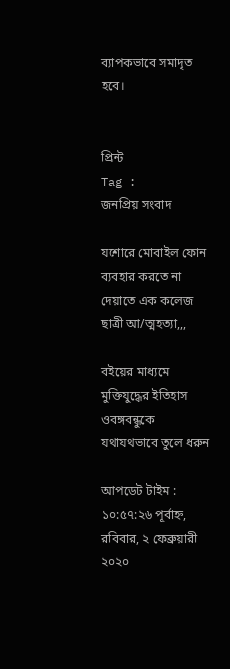ব্যাপকভাবে সমাদৃত হবে।


প্রিন্ট
Tag :
জনপ্রিয় সংবাদ

যশোরে মোবাইল ফোন ব্যবহার করতে না দেয়াতে এক কলেজ ছাত্রী আ/ত্মহত্যা,,,

বইয়ের মাধ্যমে মুক্তিযুদ্ধের ইতিহাস ওবঙ্গবন্ধুকে যথাযথভাবে তুলে ধরুন

আপডেট টাইম : ১০:৫৭:২৬ পূর্বাহ্ন, রবিবার, ২ ফেব্রুয়ারী ২০২০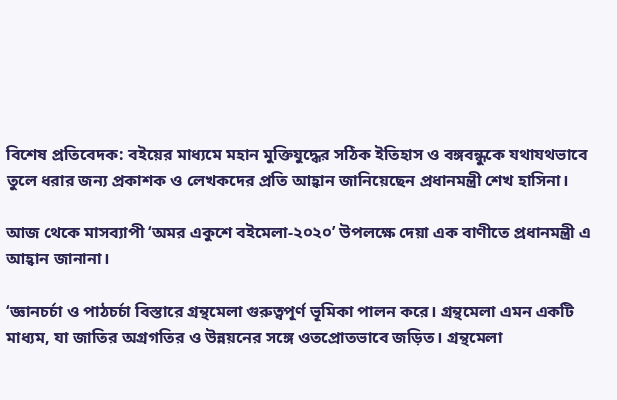বিশেষ প্রতিবেদক: বইয়ের মাধ্যমে মহান মুক্তিযুদ্ধের সঠিক ইতিহাস ও বঙ্গবন্ধুকে যথাযথভাবে তুলে ধরার জন্য প্রকাশক ও লেখকদের প্রতি আহ্বান জানিয়েছেন প্রধানমন্ত্রী শেখ হাসিনা।

আজ থেকে মাসব্যাপী ‘অমর একুশে বইমেলা-২০২০’ উপলক্ষে দেয়া এক বাণীতে প্রধানমন্ত্রী এ আহ্বান জানানা।

‘জ্ঞানচর্চা ও পাঠচর্চা বিস্তারে গ্রন্থমেলা গুরুত্বপূর্ণ ভূমিকা পালন করে। গ্রন্থমেলা এমন একটি মাধ্যম, যা জাতির অগ্রগতির ও উন্নয়নের সঙ্গে ওতপ্রোতভাবে জড়িত। গ্রন্থমেলা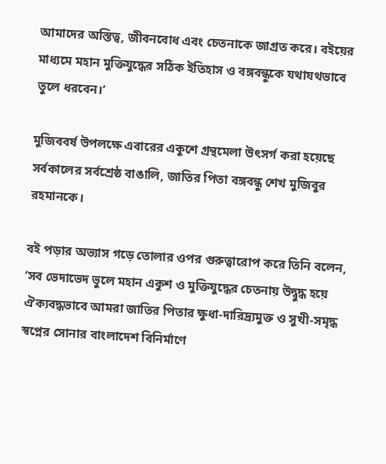আমাদের অস্তিত্ব, জীবনবোধ এবং চেতনাকে জাগ্রত করে। বইয়ের মাধ্যমে মহান মুক্তিযুদ্ধের সঠিক ইতিহাস ও বঙ্গবন্ধুকে যথাযথভাবে তুলে ধরবেন।’

মুজিববর্ষ উপলক্ষে এবারের একুশে গ্রন্থমেলা উৎসর্গ করা হয়েছে সর্বকালের সর্বশ্রেষ্ঠ বাঙালি, জাতির পিতা বঙ্গবন্ধু শেখ মুজিবুর রহমানকে।

বই পড়ার অভ্যাস গড়ে তোলার ওপর গুরুত্বারোপ করে তিনি বলেন, ‘সব ভেদাভেদ ভুলে মহান একুশ ও মুক্তিযুদ্ধের চেতনায় উদ্বুদ্ধ হয়ে ঐক্যবদ্ধভাবে আমরা জাতির পিতার ক্ষুধা-দারিদ্র্যমুক্ত ও সুখী-সমৃদ্ধ স্বপ্নের সোনার বাংলাদেশ বিনির্মাণে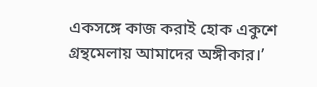একসঙ্গে কাজ করাই হোক একুশে গ্রন্থমেলায় আমাদের অঙ্গীকার।’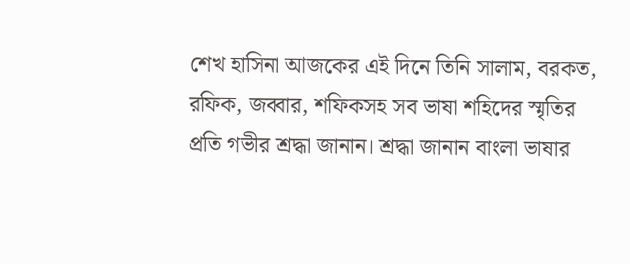শেখ হাসিনা আজকের এই দিনে তিনি সালাম, বরকত, রফিক, জব্বার, শফিকসহ সব ভাষা শহিদের স্মৃতির প্রতি গভীর শ্রদ্ধা জানান। শ্রদ্ধা জানান বাংলা ভাষার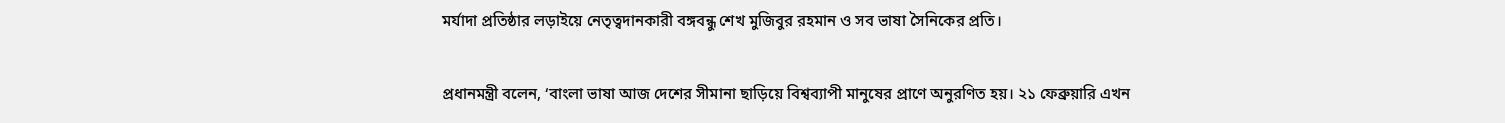মর্যাদা প্রতিষ্ঠার লড়াইয়ে নেতৃত্বদানকারী বঙ্গবন্ধু শেখ মুজিবুর রহমান ও সব ভাষা সৈনিকের প্রতি।

প্রধানমন্ত্রী বলেন, ‘বাংলা ভাষা আজ দেশের সীমানা ছাড়িয়ে বিশ্বব্যাপী মানুষের প্রাণে অনুরণিত হয়। ২১ ফেব্রুয়ারি এখন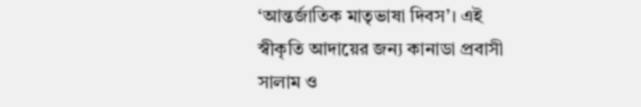‘আন্তর্জাতিক মাতৃভাষা দিবস’। এই স্বীকৃতি আদায়ের জন্য কানাডা প্রবাসী সালাম ও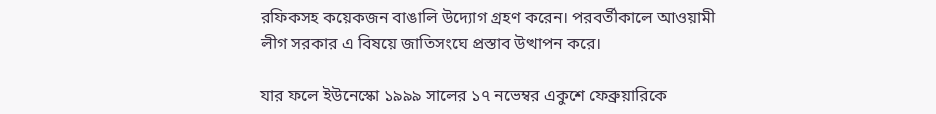রফিকসহ কয়েকজন বাঙালি উদ্যোগ গ্রহণ করেন। পরবর্তীকালে আওয়ামী লীগ সরকার এ বিষয়ে জাতিসংঘে প্রস্তাব উত্থাপন করে।

যার ফলে ইউনেস্কো ১৯৯৯ সালের ১৭ নভেম্বর একুশে ফেব্রুয়ারিকে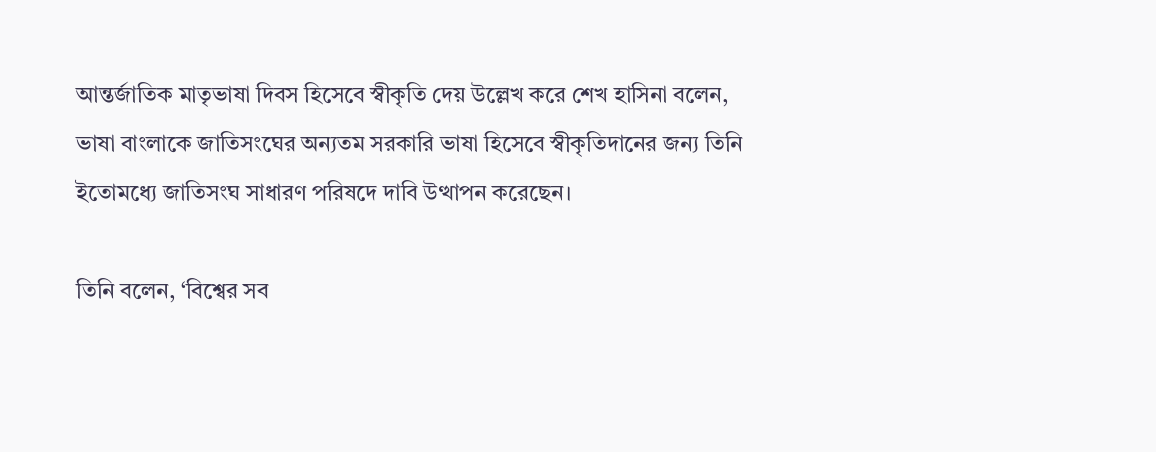আন্তর্জাতিক মাতৃভাষা দিবস হিসেবে স্বীকৃতি দেয় উল্লেখ করে শেখ হাসিনা বলেন, ভাষা বাংলাকে জাতিসংঘের অন্যতম সরকারি ভাষা হিসেবে স্বীকৃতিদানের জন্য তিনি ইতোমধ্যে জাতিসংঘ সাধারণ পরিষদে দাবি উত্থাপন করেছেন।

তিনি বলেন, ‘বিশ্বের সব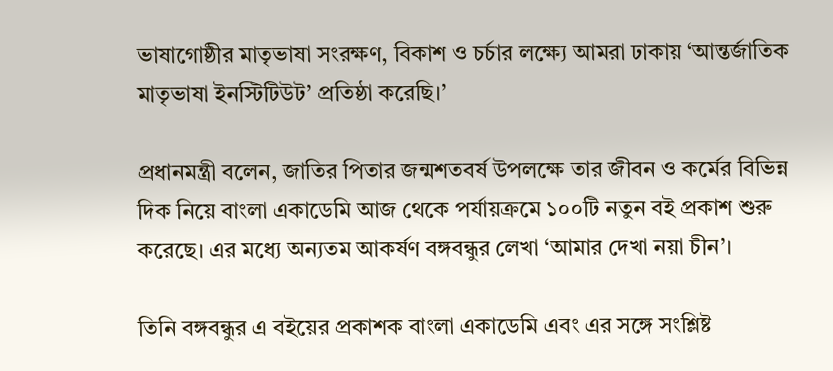ভাষাগোষ্ঠীর মাতৃভাষা সংরক্ষণ, বিকাশ ও চর্চার লক্ষ্যে আমরা ঢাকায় ‘আন্তর্জাতিক মাতৃভাষা ইনস্টিটিউট’ প্রতিষ্ঠা করেছি।’

প্রধানমন্ত্রী বলেন, জাতির পিতার জন্মশতবর্ষ উপলক্ষে তার জীবন ও কর্মের বিভিন্ন দিক নিয়ে বাংলা একাডেমি আজ থেকে পর্যায়ক্রমে ১০০টি নতুন বই প্রকাশ শুরু করেছে। এর মধ্যে অন্যতম আকর্ষণ বঙ্গবন্ধুর লেখা ‘আমার দেখা নয়া চীন’।

তিনি বঙ্গবন্ধুর এ বইয়ের প্রকাশক বাংলা একাডেমি এবং এর সঙ্গে সংশ্লিষ্ট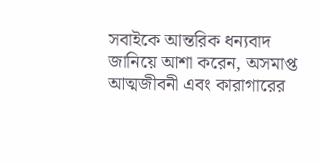সবাইকে আন্তরিক ধন্যবাদ জানিয়ে আশা করেন, অসমাপ্ত আত্মজীবনী এবং কারাগারের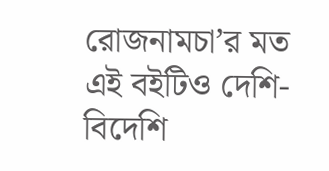রোজনামচা’র মত এই বইটিও দেশি-বিদেশি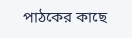পাঠকের কাছে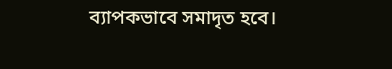ব্যাপকভাবে সমাদৃত হবে।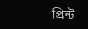প্রিন্ট